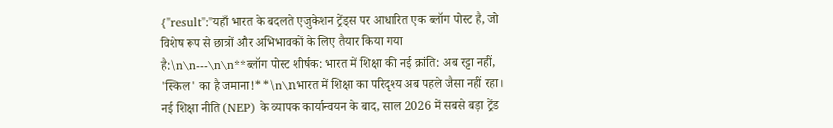{"result":"यहाँ भारत के बदलते एजुकेशन ट्रेंड्स पर आधारित एक ब्लॉग पोस्ट है, जो विशेष रूप से छात्रों और अभिभावकों के लिए तैयार किया गया है:\n\n---\n\n**ब्लॉग पोस्ट शीर्षक: भारत में शिक्षा की नई क्रांति: अब रट्टा नहीं, 'स्किल' का है जमाना!**\n\nभारत में शिक्षा का परिदृश्य अब पहले जैसा नहीं रहा। नई शिक्षा नीति (NEP) के व्यापक कार्यान्वयन के बाद, साल 2026 में सबसे बड़ा ट्रेंड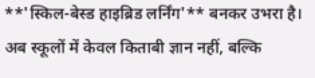**'स्किल-बेस्ड हाइब्रिड लर्निंग'** बनकर उभरा है। अब स्कूलों में केवल किताबी ज्ञान नहीं, बल्कि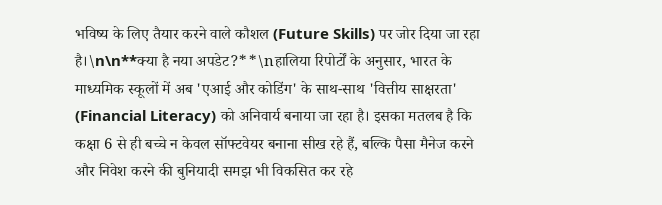भविष्य के लिए तैयार करने वाले कौशल (Future Skills) पर जोर दिया जा रहा है।\n\n**क्या है नया अपडेट?**\nहालिया रिपोर्टों के अनुसार, भारत के माध्यमिक स्कूलों में अब 'एआई और कोडिंग' के साथ-साथ 'वित्तीय साक्षरता' (Financial Literacy) को अनिवार्य बनाया जा रहा है। इसका मतलब है कि कक्षा 6 से ही बच्चे न केवल सॉफ्टवेयर बनाना सीख रहे हैं, बल्कि पैसा मैनेज करने और निवेश करने की बुनियादी समझ भी विकसित कर रहे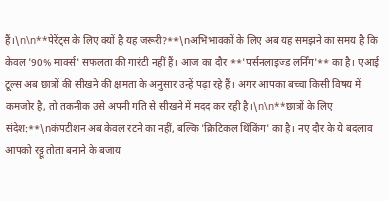हैं।\n\n**पेरेंट्स के लिए क्यों है यह जरूरी?**\nअभिभावकों के लिए अब यह समझने का समय है कि केवल '90% मार्क्स' सफलता की गारंटी नहीं हैं। आज का दौर **'पर्सनलाइज्ड लर्निंग'** का है। एआई टूल्स अब छात्रों की सीखने की क्षमता के अनुसार उन्हें पढ़ा रहे हैं। अगर आपका बच्चा किसी विषय में कमजोर है, तो तकनीक उसे अपनी गति से सीखने में मदद कर रही है।\n\n**छात्रों के लिए संदेश:**\nकंपटीशन अब केवल रटने का नहीं, बल्कि 'क्रिटिकल थिंकिंग' का है। नए दौर के ये बदलाव आपको रट्टू तोता बनाने के बजाय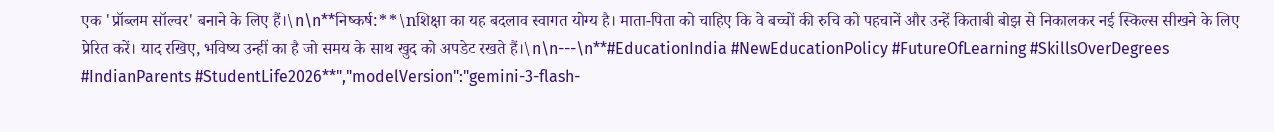एक 'प्रॉब्लम सॉल्वर' बनाने के लिए हैं।\n\n**निष्कर्ष:**\nशिक्षा का यह बदलाव स्वागत योग्य है। माता-पिता को चाहिए कि वे बच्चों की रुचि को पहचानें और उन्हें किताबी बोझ से निकालकर नई स्किल्स सीखने के लिए प्रेरित करें। याद रखिए, भविष्य उन्हीं का है जो समय के साथ खुद को अपडेट रखते हैं।\n\n---\n**#EducationIndia #NewEducationPolicy #FutureOfLearning #SkillsOverDegrees #IndianParents #StudentLife2026**","modelVersion":"gemini-3-flash-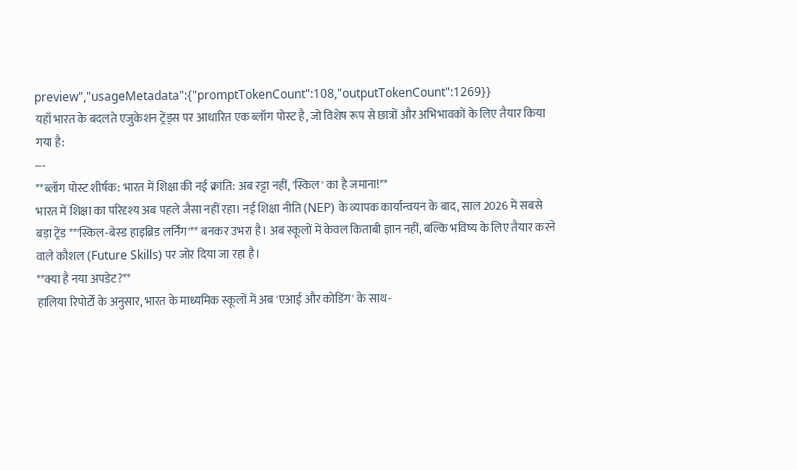preview","usageMetadata":{"promptTokenCount":108,"outputTokenCount":1269}}
यहाँ भारत के बदलते एजुकेशन ट्रेंड्स पर आधारित एक ब्लॉग पोस्ट है, जो विशेष रूप से छात्रों और अभिभावकों के लिए तैयार किया गया है:
---
**ब्लॉग पोस्ट शीर्षक: भारत में शिक्षा की नई क्रांति: अब रट्टा नहीं, 'स्किल' का है जमाना!**
भारत में शिक्षा का परिदृश्य अब पहले जैसा नहीं रहा। नई शिक्षा नीति (NEP) के व्यापक कार्यान्वयन के बाद, साल 2026 में सबसे बड़ा ट्रेंड **'स्किल-बेस्ड हाइब्रिड लर्निंग'** बनकर उभरा है। अब स्कूलों में केवल किताबी ज्ञान नहीं, बल्कि भविष्य के लिए तैयार करने वाले कौशल (Future Skills) पर जोर दिया जा रहा है।
**क्या है नया अपडेट?**
हालिया रिपोर्टों के अनुसार, भारत के माध्यमिक स्कूलों में अब 'एआई और कोडिंग' के साथ-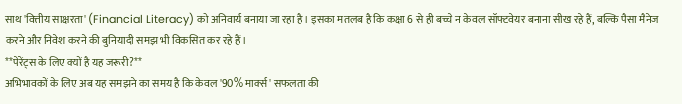साथ 'वित्तीय साक्षरता' (Financial Literacy) को अनिवार्य बनाया जा रहा है। इसका मतलब है कि कक्षा 6 से ही बच्चे न केवल सॉफ्टवेयर बनाना सीख रहे हैं, बल्कि पैसा मैनेज करने और निवेश करने की बुनियादी समझ भी विकसित कर रहे हैं।
**पेरेंट्स के लिए क्यों है यह जरूरी?**
अभिभावकों के लिए अब यह समझने का समय है कि केवल '90% मार्क्स' सफलता की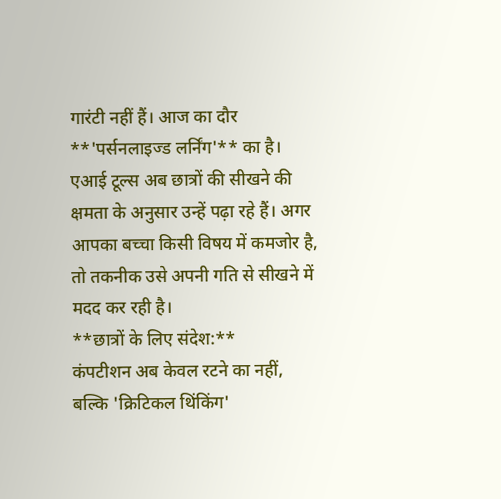गारंटी नहीं हैं। आज का दौर **'पर्सनलाइज्ड लर्निंग'** का है। एआई टूल्स अब छात्रों की सीखने की क्षमता के अनुसार उन्हें पढ़ा रहे हैं। अगर आपका बच्चा किसी विषय में कमजोर है, तो तकनीक उसे अपनी गति से सीखने में मदद कर रही है।
**छात्रों के लिए संदेश:**
कंपटीशन अब केवल रटने का नहीं, बल्कि 'क्रिटिकल थिंकिंग'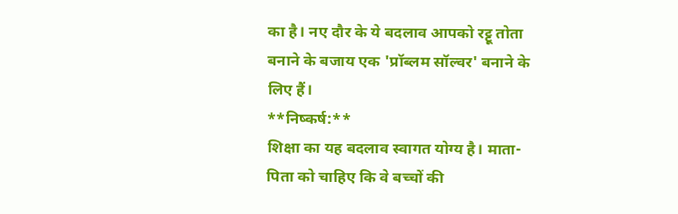का है। नए दौर के ये बदलाव आपको रट्टू तोता बनाने के बजाय एक 'प्रॉब्लम सॉल्वर' बनाने के लिए हैं।
**निष्कर्ष:**
शिक्षा का यह बदलाव स्वागत योग्य है। माता-पिता को चाहिए कि वे बच्चों की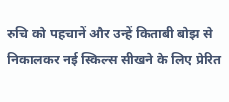रुचि को पहचानें और उन्हें किताबी बोझ से निकालकर नई स्किल्स सीखने के लिए प्रेरित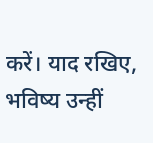करें। याद रखिए, भविष्य उन्हीं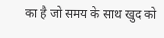का है जो समय के साथ खुद को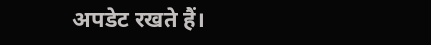अपडेट रखते हैं।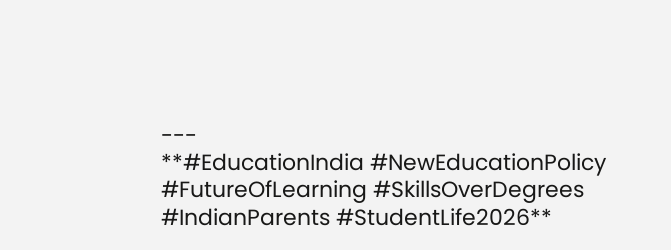---
**#EducationIndia #NewEducationPolicy #FutureOfLearning #SkillsOverDegrees #IndianParents #StudentLife2026**